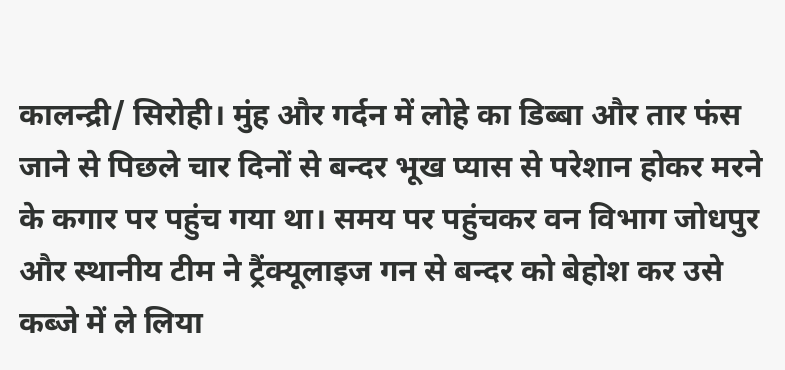कालन्द्री/ सिरोही। मुंह और गर्दन में लोहे का डिब्बा और तार फंस जाने से पिछले चार दिनों से बन्दर भूख प्यास से परेशान होकर मरने के कगार पर पहुंच गया था। समय पर पहुंचकर वन विभाग जोधपुर और स्थानीय टीम ने ट्रैंक्यूलाइज गन से बन्दर को बेहोश कर उसे कब्जे में ले लिया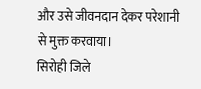और उसे जीवनदान देकर परेशानी से मुक्त करवाया।
सिरोही जिले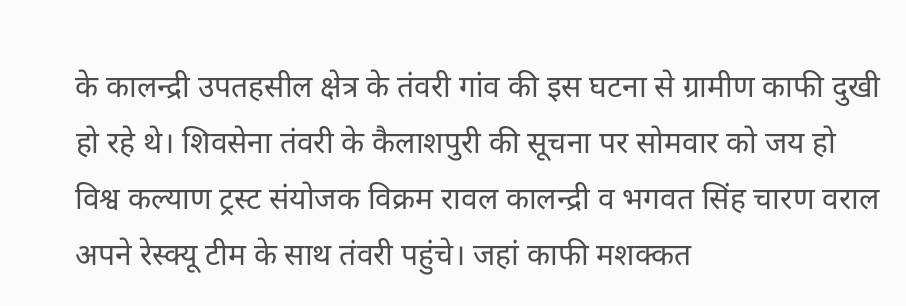के कालन्द्री उपतहसील क्षेत्र के तंवरी गांव की इस घटना से ग्रामीण काफी दुखी हो रहे थे। शिवसेना तंवरी के कैलाशपुरी की सूचना पर सोमवार को जय हो विश्व कल्याण ट्रस्ट संयोजक विक्रम रावल कालन्द्री व भगवत सिंह चारण वराल अपने रेस्क्यू टीम के साथ तंवरी पहुंचे। जहां काफी मशक्कत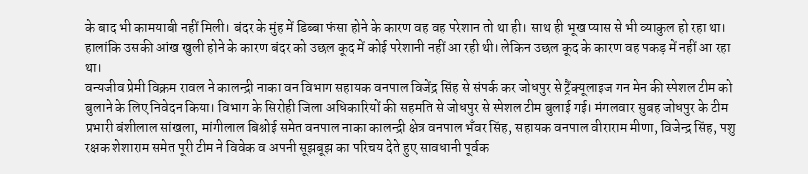के बाद भी कामयाबी नहीं मिली। बंदर के मुंह में डिब्बा फंसा होने के कारण वह वह परेशान तो था ही। साथ ही भूख प्यास से भी व्याकुल हो रहा था। हालांकि उसकी आंख खुली होने के कारण बंदर को उछल कूद में कोई परेशानी नहीं आ रही थी। लेकिन उछल कूद के कारण वह पकड़ में नहीं आ रहा था।
वन्यजीव प्रेमी विक्रम रावल ने कालन्द्री नाका वन विभाग सहायक वनपाल विजेंद्र सिंह से संपर्क कर जोधपुर से ट्रैंक्यूलाइज गन मेन की स्पेशल टीम को बुलाने के लिए निवेदन किया। विभाग के सिरोही जिला अधिकारियों की सहमति से जोधपुर से स्पेशल टीम बुलाई गई। मंगलवार सुबह जोधपुर के टीम प्रभारी बंशीलाल सांखला, मांगीलाल बिश्नोई समेत वनपाल नाका कालन्द्री क्षेत्र वनपाल भँवर सिंह, सहायक वनपाल वीराराम मीणा, विजेन्द्र सिंह, पशु रक्षक शेशाराम समेत पूरी टीम ने विवेक व अपनी सूझबूझ का परिचय देते हुए सावधानी पूर्वक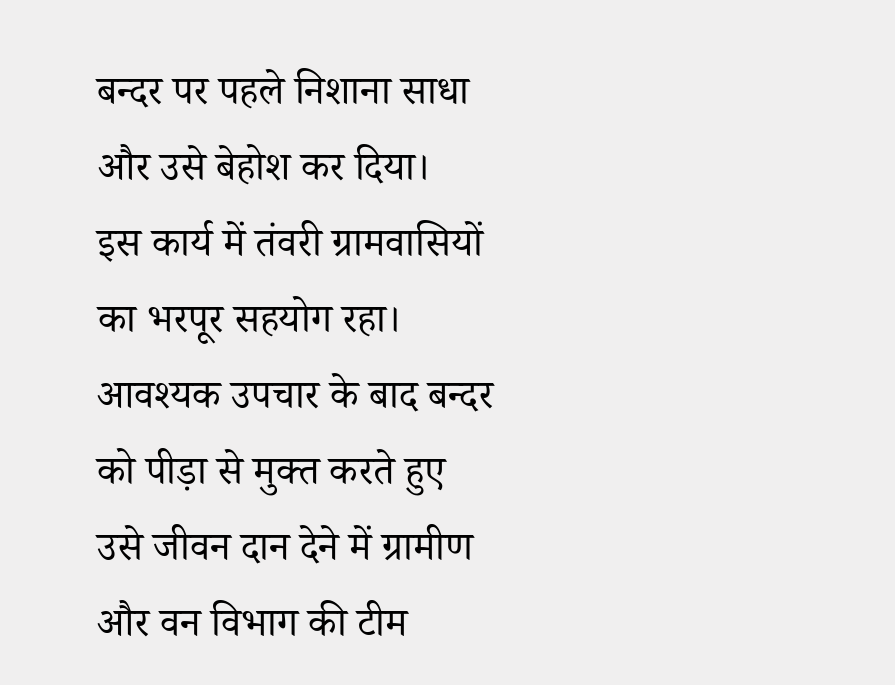बन्दर पर पहले निशाना साधा और उसे बेहोश कर दिया।
इस कार्य में तंवरी ग्रामवासियों का भरपूर सहयोग रहा। आवश्यक उपचार के बाद बन्दर को पीड़ा से मुक्त करते हुए उसे जीवन दान देने में ग्रामीण और वन विभाग की टीम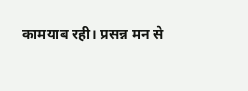कामयाब रही। प्रसन्न मन से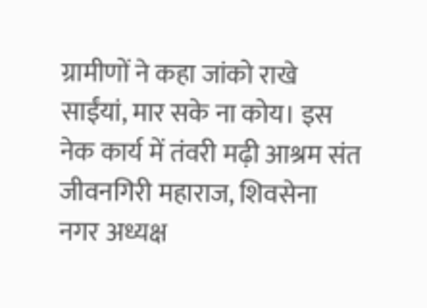ग्रामीणों ने कहा जांको राखे साईंयां, मार सके ना कोय। इस नेक कार्य में तंवरी मढ़ी आश्रम संत जीवनगिरी महाराज, शिवसेना नगर अध्यक्ष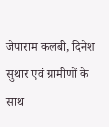जेपाराम कलबी, दिनेश सुथार एवं ग्रामीणों के साथ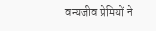वन्यजीव प्रेमियों ने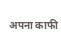अपना काफी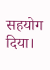सहयोग दिया।